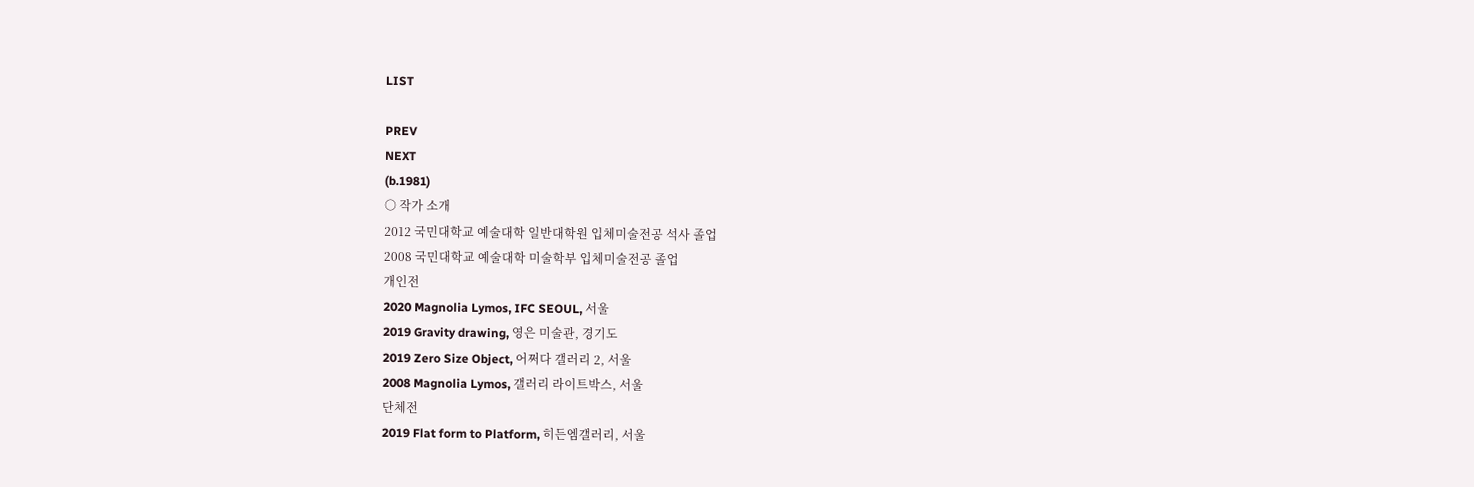LIST

PREV
NEXT
(b.1981)
○ 작가 소개
2012 국민대학교 예술대학 일반대학원 입체미술전공 석사 졸업
2008 국민대학교 예술대학 미술학부 입체미술전공 졸업
개인전
2020 Magnolia Lymos, IFC SEOUL, 서울
2019 Gravity drawing, 영은 미술관, 경기도
2019 Zero Size Object, 어쩌다 갤러리 2, 서울
2008 Magnolia Lymos, 갤러리 라이트박스, 서울
단체전
2019 Flat form to Platform, 히든엠갤러리, 서울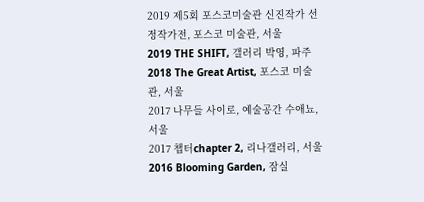2019 제5회 포스코미술관 신진작가 선정작가전, 포스코 미술관, 서울
2019 THE SHIFT, 갤러리 박영, 파주
2018 The Great Artist, 포스코 미술관, 서울
2017 나무들 사이로, 예술공간 수애뇨, 서울
2017 챕터chapter 2, 리나갤러리, 서울
2016 Blooming Garden, 잠실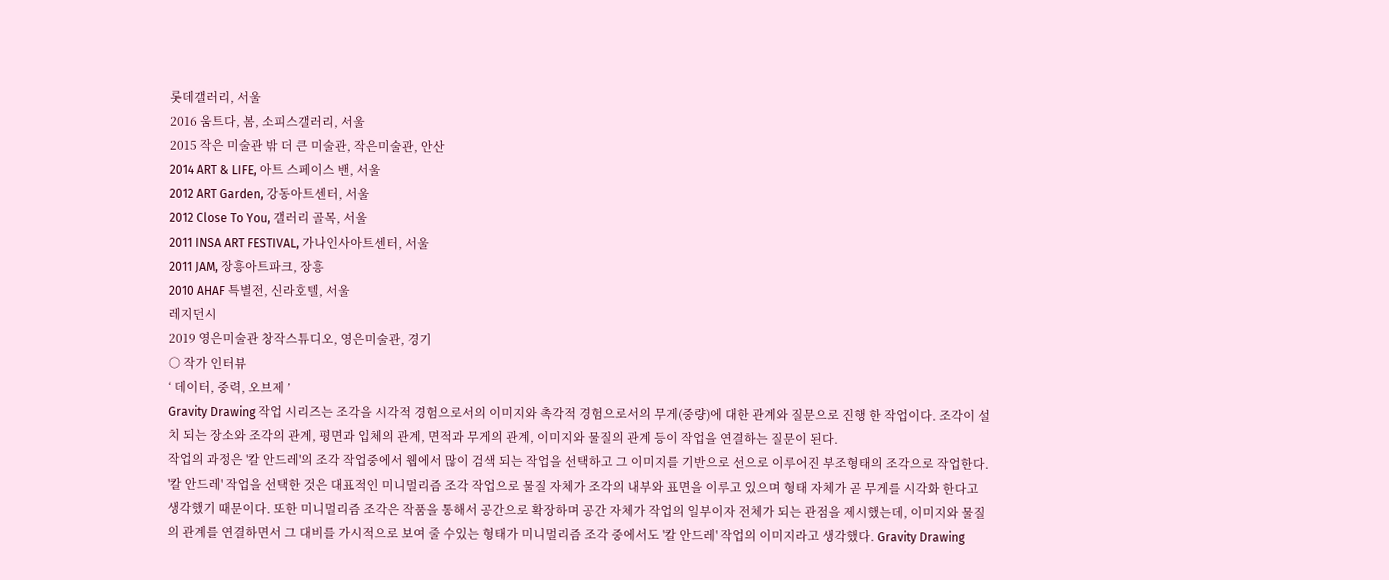롯데갤러리, 서울
2016 움트다, 봄, 소피스갤러리, 서울
2015 작은 미술관 밖 더 큰 미술관, 작은미술관, 안산
2014 ART & LIFE, 아트 스페이스 밴, 서울
2012 ART Garden, 강동아트센터, 서울
2012 Close To You, 갤러리 골목, 서울
2011 INSA ART FESTIVAL, 가나인사아트센터, 서울
2011 JAM, 장흥아트파크, 장흥
2010 AHAF 특별전, 신라호텔, 서울
레지던시
2019 영은미술관 창작스튜디오, 영은미술관, 경기
○ 작가 인터뷰
‘ 데이터, 중력, 오브제 ’
Gravity Drawing 작업 시리즈는 조각을 시각적 경험으로서의 이미지와 촉각적 경험으로서의 무게(중량)에 대한 관계와 질문으로 진행 한 작업이다. 조각이 설치 되는 장소와 조각의 관계, 평면과 입체의 관계, 면적과 무게의 관계, 이미지와 물질의 관계 등이 작업을 연결하는 질문이 된다.
작업의 과정은 '칼 안드레'의 조각 작업중에서 웹에서 많이 검색 되는 작업을 선택하고 그 이미지를 기반으로 선으로 이루어진 부조형태의 조각으로 작업한다. '칼 안드레' 작업을 선택한 것은 대표적인 미니멀리즘 조각 작업으로 물질 자체가 조각의 내부와 표면을 이루고 있으며 형태 자체가 곧 무게를 시각화 한다고 생각했기 때문이다. 또한 미니멀리즘 조각은 작품을 통해서 공간으로 확장하며 공간 자체가 작업의 일부이자 전체가 되는 관점을 제시했는데, 이미지와 물질의 관계를 연결하면서 그 대비를 가시적으로 보여 줄 수있는 형태가 미니멀리즘 조각 중에서도 '칼 안드레' 작업의 이미지라고 생각했다. Gravity Drawing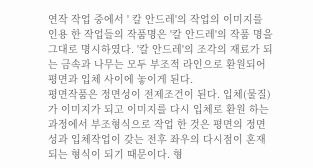연작 작업 중에서 ' 칼 안드레'의 작업의 이미지를 인용 한 작업들의 작품명은 '칼 안드레'의 작품 명을 그대로 명시하였다. '칼 안드레'의 조각의 재료가 되는 금속과 나무는 모두 부조적 라인으로 환원되어 평면과 입체 사이에 놓이게 된다.
평면작품은 정면성이 전제조건이 된다. 입체(물질)가 이미지가 되고 이미지를 다시 입체로 환원 하는 과정에서 부조형식으로 작업 한 것은 평면의 정면성과 입체작업이 갖는 전후 좌우의 다시점이 혼재 되는 형식이 되기 때문이다. 형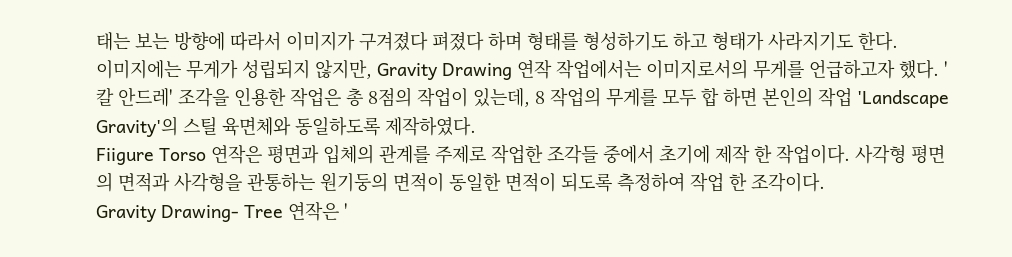태는 보는 방향에 따라서 이미지가 구겨졌다 펴졌다 하며 형태를 형성하기도 하고 형태가 사라지기도 한다.
이미지에는 무게가 성립되지 않지만, Gravity Drawing 연작 작업에서는 이미지로서의 무게를 언급하고자 했다. '칼 안드레' 조각을 인용한 작업은 총 8점의 작업이 있는데, 8 작업의 무게를 모두 합 하면 본인의 작업 'Landscape Gravity'의 스틸 육면체와 동일하도록 제작하였다.
Fiigure Torso 연작은 평면과 입체의 관계를 주제로 작업한 조각들 중에서 초기에 제작 한 작업이다. 사각형 평면의 면적과 사각형을 관통하는 원기둥의 면적이 동일한 면적이 되도록 측정하여 작업 한 조각이다.
Gravity Drawing- Tree 연작은 '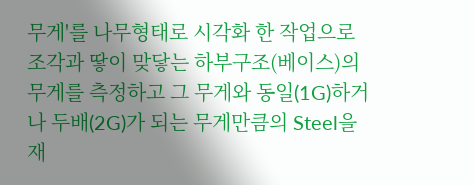무게'를 나무형태로 시각화 한 작업으로 조각과 땋이 맞닿는 하부구조(베이스)의 무게를 측정하고 그 무게와 동일(1G)하거나 두배(2G)가 되는 무게만큼의 Steel을 재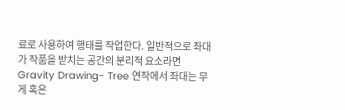료로 사용하여 행태를 작업한다. 일반적으로 좌대가 작품을 받치는 공간의 분리적 요소라면 Gravity Drawing- Tree 연작에서 좌대는 무게 혹은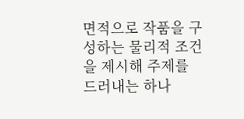면적으로 작품을 구성하는 물리적 조건을 제시해 주제를 드러내는 하나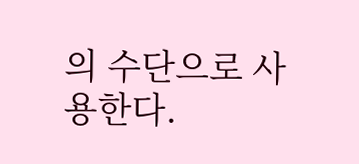의 수단으로 사용한다.